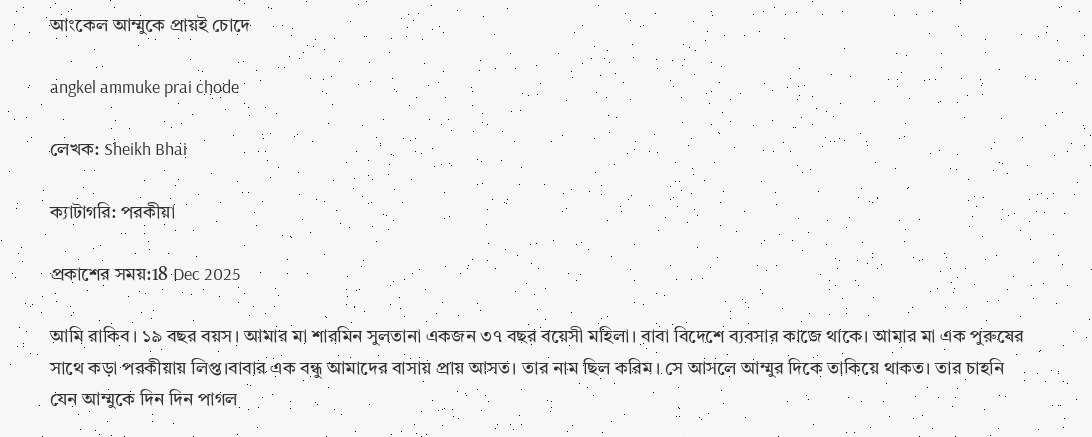আংকেল আম্মুকে প্রায়ই চোদে

angkel ammuke prai chode

লেখক: Sheikh Bhai

ক্যাটাগরি: পরকীয়া

প্রকাশের সময়:18 Dec 2025

আমি রাকিব। ১৯ বছর বয়স। আমার মা শারমিন সুলতানা একজন ৩৭ বছর বয়েসী মহিলা। বাবা বিদেশে ব্যবসার কাজে থাকে। আমার মা এক পুরুষের সাথে কড়া পরকীয়ায় লিপ্ত।বাবার এক বন্ধু আমাদের বাসায় প্রায় আসত। তার নাম ছিল করিম। সে আসলে আম্মুর দিকে তাকিয়ে থাকত। তার চাহনি যেন আম্মুকে দিন দিন পাগল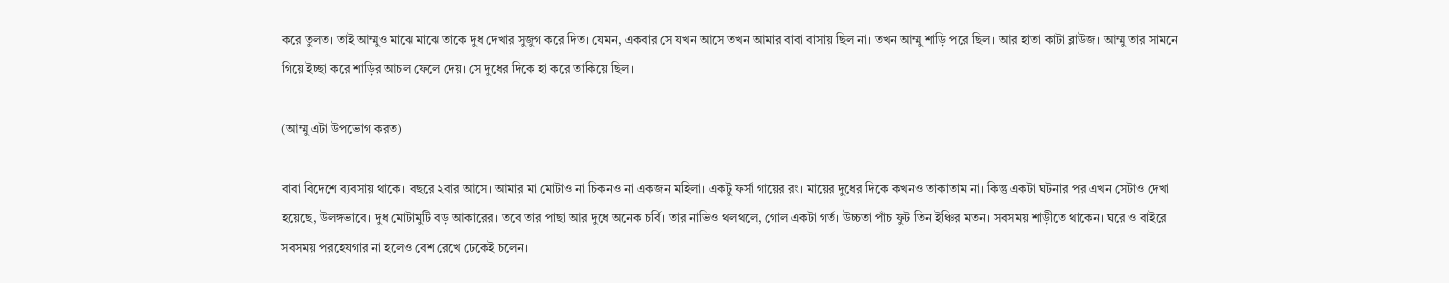করে তুলত। তাই আম্মুও মাঝে মাঝে তাকে দুধ দেখার সুজুগ করে দিত। যেমন, একবার সে যখন আসে তখন আমার বাবা বাসায় ছিল না। তখন আম্মু শাড়ি পরে ছিল। আর হাতা কাটা ব্লাউজ। আম্মু তার সামনে গিয়ে ইচ্ছা করে শাড়ির আচল ফেলে দেয়। সে দুধের দিকে হা করে তাকিয়ে ছিল।

(আম্মু এটা উপভোগ করত)

বাবা বিদেশে ব্যবসায় থাকে। বছরে ২বার আসে। আমার মা মোটাও না চিকনও না একজন মহিলা। একটু ফর্সা গায়ের রং। মায়ের দুধের দিকে কখনও তাকাতাম না। কিন্তু একটা ঘটনার পর এখন সেটাও দেখা হয়েছে, উলঙ্গভাবে। দুধ মোটামুটি বড় আকারের। তবে তার পাছা আর দুধে অনেক চর্বি। তার নাভিও থলথলে, গোল একটা গর্ত। উচ্চতা পাঁচ ফুট তিন ইঞ্চির মতন। সবসময় শাড়ীতে থাকেন। ঘরে ও বাইরে সবসময় পরহেযগার না হলেও বেশ রেখে ঢেকেই চলেন।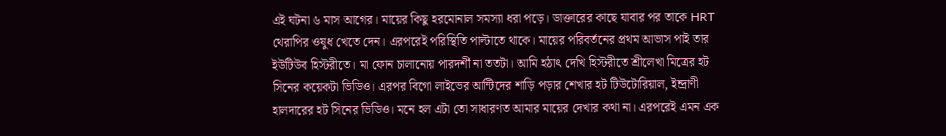এই ঘটনা ৬ মাস আগের। মায়ের কিছু হরমোনাল সমস্যা ধরা পড়ে। ডাক্তারের কাছে যাবার পর তাকে HRT থেরাপির ওষুধ খেতে দেন। এরপরেই পরিস্থিতি পাল্টাতে থাকে। মায়ের পরিবর্তনের প্রথম আভাস পাই তার ইউটিউব হিস্টরীতে। মা ফোন চালানোয় পারদর্শী না ততটা। আমি হঠাৎ দেখি হিস্টরীতে শ্রীলেখা মিত্রের হট সিনের কয়েকটা ভিডিও। এরপর বিগো লাইভের আন্টিদের শাড়ি পড়ার শেখার হট টিউটোরিয়াল, ইন্দ্রাণী হালদারের হট সিনের ভিডিও। মনে হল এটা তো সাধারণত আমার মায়ের দেখার কথা না। এরপরেই এমন এক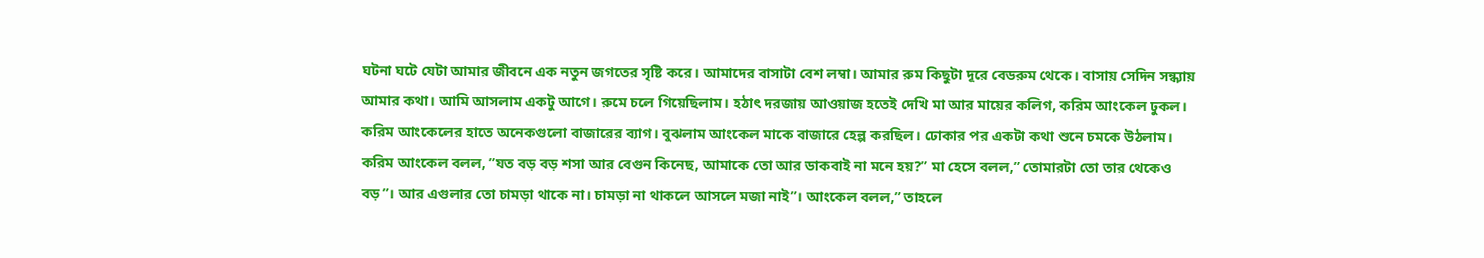ঘটনা ঘটে যেটা আমার জীবনে এক নতুন জগতের সৃষ্টি করে। আমাদের বাসাটা বেশ লম্বা। আমার রুম কিছুটা দূরে বেডরুম থেকে। বাসায় সেদিন সন্ধ্যায় আমার কথা। আমি আসলাম একটু আগে। রুমে চলে গিয়েছিলাম। হঠাৎ দরজায় আওয়াজ হতেই দেখি মা আর মায়ের কলিগ, করিম আংকেল ঢুকল। করিম আংকেলের হাতে অনেকগুলো বাজারের ব্যাগ। বুঝলাম আংকেল মাকে বাজারে হেল্প করছিল। ঢোকার পর একটা কথা শুনে চমকে উঠলাম। করিম আংকেল বলল, ”যত বড় বড় শসা আর বেগুন কিনেছ, আমাকে তো আর ডাকবাই না মনে হয়?” মা হেসে বলল,” তোমারটা তো তার থেকেও বড়”। আর এগুলার তো চামড়া থাকে না। চামড়া না থাকলে আসলে মজা নাই”। আংকেল বলল,” তাহলে‌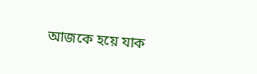আজকে হয়ে যাক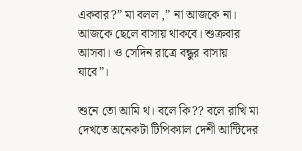একবার?” মা বলল ,” না আজকে না। আজকে ছেলে বাসায় থাকবে। শুক্রবার আসবা। ও সেদিন রাত্রে বন্ধুর বাসায় যাবে”।

শুনে তো আমি থ। বলে কি?? বলে রাখি মা দেখতে অনেকটা টিপিক্যাল দেশী আন্টিদের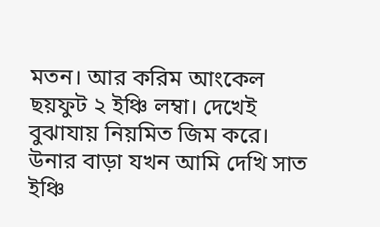মতন। আর করিম আংকেল ছয়ফুট ২ ইঞ্চি লম্বা। দেখেই বুঝাযায় নিয়মিত জিম করে। উনার বাড়া যখন আমি দেখি সাত ইঞ্চি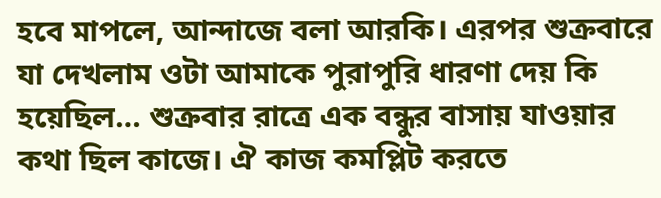হবে মাপলে, আন্দাজে বলা আরকি। এরপর শুক্রবারে যা দেখলাম ওটা আমাকে পুরাপুরি ধারণা দেয় কি হয়েছিল… শুক্রবার রাত্রে এক বন্ধুর বাসায় যাওয়ার কথা ছিল কাজে। ঐ কাজ কমপ্লিট করতে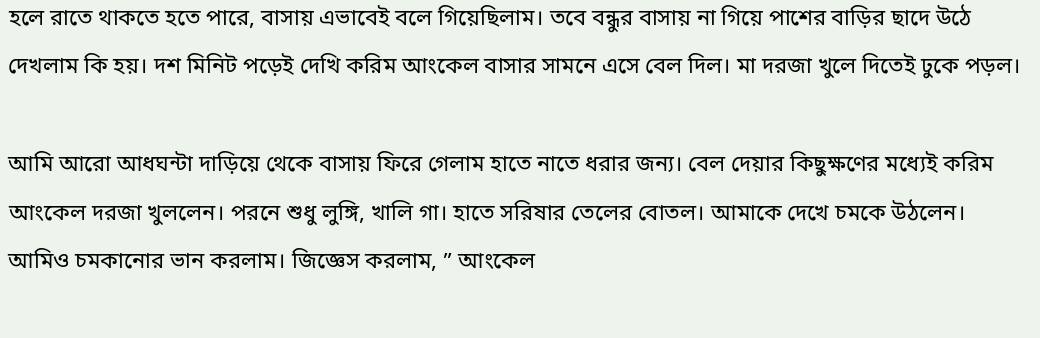হলে রাতে থাকতে হতে পারে, বাসায় এভাবেই বলে গিয়েছিলাম। তবে বন্ধুর বাসায় না গিয়ে পাশের বাড়ির ছাদে উঠে দেখলাম কি হয়। দশ মিনিট পড়েই দেখি করিম আংকেল বাসার সামনে এসে বেল দিল। মা দরজা খুলে দিতেই ঢুকে পড়ল।

আমি আরো আধঘন্টা দাড়িয়ে থেকে বাসায় ফিরে গেলাম হাতে নাতে ধরার জন্য। বেল দেয়ার কিছুক্ষণের মধ্যেই করিম আংকেল দরজা খুললেন। পরনে শুধু লুঙ্গি, খালি গা। হাতে সরিষার তেলের বোতল। আমাকে দেখে চমকে উঠলেন। আমিও চমকানোর ভান করলাম। জিজ্ঞেস করলাম, ” আংকেল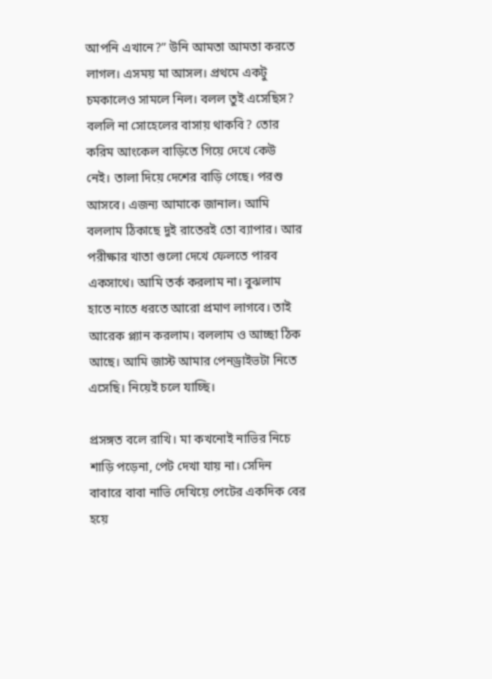আপনি এখানে?” উনি আমতা আমতা করতে লাগল। এসময় মা আসল।‌‌‌‌‌‌ প্রথমে একটু চমকালেও সামলে নিল। বলল তুই এসেছিস? বললি না সোহেলের বাসায় থাকবি? তোর করিম আংকেল বাড়িতে গিয়ে দেখে কেউ নেই। তালা দিয়ে দেশের বাড়ি গেছে। পরশু আসবে। এজন্য আমাকে জানাল।‌‌‌‌ আমি বললাম ঠিকাছে দুই রাতেরই তো ব্যাপার। আর পরীক্ষার খাতা গুলো দেখে ফেলতে পারব একসাথে। আমি তর্ক‌ করলাম না। বুঝলাম হাতে নাতে ধরতে আরো প্রমাণ লাগবে। তাই আরেক প্ল্যান করলাম। বললাম ও আচ্ছা ঠিক আছে। আমি জাস্ট আমার পেনড্রাইভটা নিতে এসেছি। নিয়েই চলে যাচ্ছি।

প্রসঙ্গত বলে রাখি। মা কখনোই নাভির নিচে শাড়ি পড়েনা, পেট দেখা যায় না। সেদিন বাবারে বাবা নাভি দেখিয়ে পেটের একদিক বের হয়ে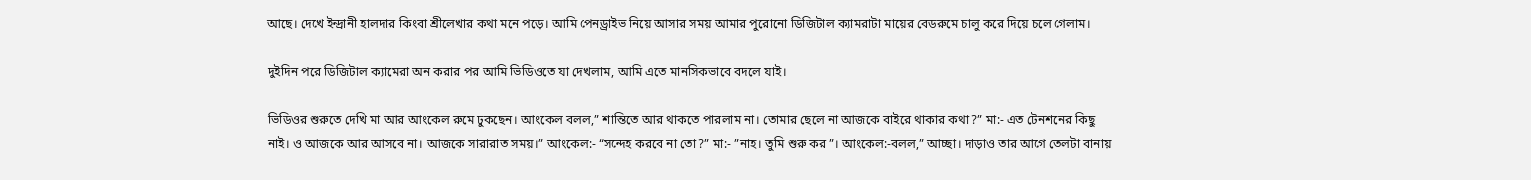আছে। দেখে ইন্দ্রানী হালদার কিংবা শ্রীলেখার কথা মনে পড়ে। আমি পেনড্রাইভ নিয়ে আসার সময় আমার পুরোনো ডিজিটাল ক্যামরাটা মায়ের বেডরুমে চালু করে দিয়ে চলে গেলাম।

দুইদিন পরে ডিজিটাল ক্যামেরা অন করার পর আমি ভিডিওতে যা দেখলাম, আমি এতে মানসিকভাবে বদলে যাই।

ভিডিওর শুরুতে দেখি মা আর আংকেল রুমে ঢুকছেন। আংকেল বলল,” শান্তিতে আর থাকতে পারলাম না। তোমার ছেলে না আজকে বাইরে থাকার কথা?” মা:- এত টেনশনের কিছু নাই। ও আজকে আর আসবে না। আজকে সারারাত সময়।” আংকেল:- “সন্দেহ করবে না তো?” মা‌:- ”নাহ। তুমি শুরু কর”। আংকেল:-বলল,” আচ্ছা। দাড়াও তার আগে তেলটা বানায়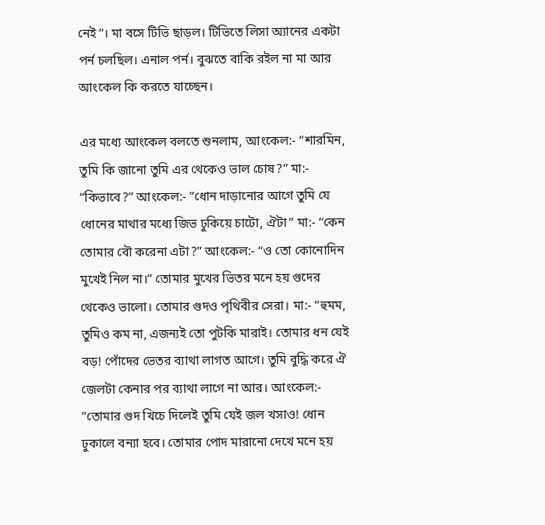নেই”। মা বসে টিভি ছাড়ল। টিভিতে লিসা অ্যানের একটা পর্ন চলছিল। এনাল পর্ন। বুঝতে বাকি রইল না মা আর আংকেল কি করতে যাচ্ছেন।

এর মধ্যে আংকেল বলতে শুনলাম, আংকেল:- “শারমিন, তুমি কি জানো তুমি এর থেকেও ভাল চোষ?” মা:- “কিভাবে?” আংকেল:- ”ধোন দাড়ানোর আগে তুমি যে ধোনের মাথার মধ্যে জিভ ঢুকিয়ে চাটো, ঐটা” মা:- “কেন তোমার বৌ করেনা এটা?” আংকেল:- “ও তো কোনোদিন মুখেই নিল না।” তোমার মুখের ভিতর মনে হয় গুদের থেকেও ভালো। তোমার গুদও পৃথিবীর সেরা। মা:- “হুমম, তুমিও কম না, এজন্যই তো পুটকি মারাই। তোমার ধন যেই বড়! পোঁদের ভেতর ব্যাথা লাগত আগে। তুমি বুদ্ধি করে ঐ জেলটা কেনার পর ব্যাথা লাগে না আর। আংকেল:- ”তোমার গুদ খিচে দিলেই তুমি যেই জল খসাও! ধোন ঢুকালে বন্যা হবে। তোমার পোদ মারানো দেখে মনে হয়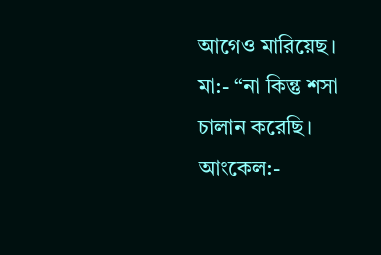আগেও মারিয়েছ। মা:- “না কিন্তু শসা চালান করেছি। আংকেল:-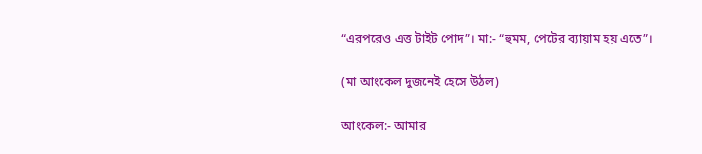“এরপরেও এত্ত টাইট পোদ”। মা:- “হুমম, পেটের ব্যায়াম হয় এতে”।

(মা আংকেল দুজনেই হেসে উঠল)

আংকেল:- আমার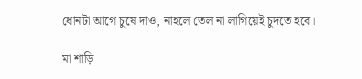ধোনটা আগে চুষে দাও, নাহলে তেল না লাগিয়েই চুদতে হবে।

মা শাড়ি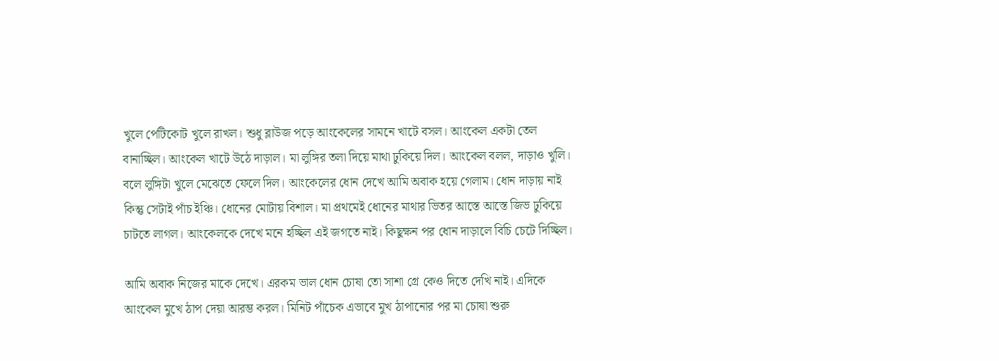খুলে পেটিকোট খুলে রাখল। শুধু ব্লাউজ পড়ে আংকেলের সামনে খাটে বসল। আংকেল একটা তেল বানাচ্ছিল। আংকেল খাটে উঠে দাড়াল। মা লুঙ্গির তলা দিয়ে মাথা ঢুকিয়ে দিল। আংকেল বলল, দাড়াও খুলি। বলে লুঙ্গিটা খুলে মেঝেতে ফেলে দিল। আংকেলের ধোন দেখে আমি অবাক হয়ে গেলাম। ধোন দাড়ায় নাই কিন্তু সেটাই পাঁচ ইঞ্চি। ধোনের মোটায় বিশাল। মা‌ প্রথমেই ধোনের মাথার ভিতর আস্তে আস্তে জিভ ঢুকিয়ে চাটতে লাগল। আংকেলকে দেখে মনে হচ্ছিল এই জগতে নাই। কিছুক্ষন পর ধোন দাড়ালে বিচি চেটে দিচ্ছিল।

আমি অবাক নিজের মাকে দেখে। এরকম ভাল ধোন চোষা তো সাশা গ্রে কেও দিতে দেখি নাই। এদিকে আংকেল মুখে ঠাপ দেয়া আরম্ভ করল। মিনিট পাঁচেক এভাবে মুখ ঠাপানোর পর মা চোষা শুরু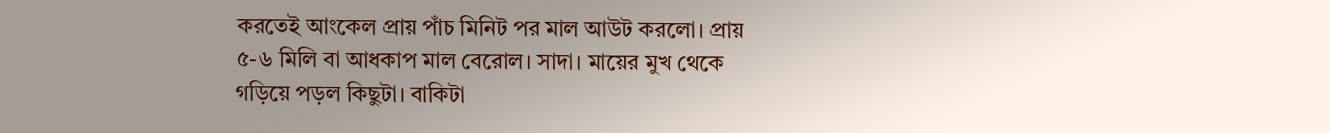করতেই আংকেল প্রায় পাঁচ মিনিট পর মাল আউট করলো। প্রায় ৫-৬ মিলি বা আধকাপ মাল বেরোল। সাদা। মায়ের মুখ থেকে গড়িয়ে পড়ল কিছুটা। বাকিটা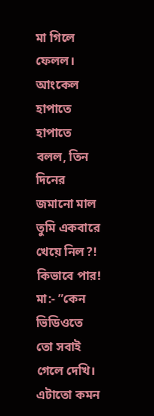মা গিলে ফেলল। আংকেল হাপাতে হাপাতে বলল, তিন দিনের জমানো মাল তুমি একবারে খেয়ে নিল?! কিভাবে পার! মা:- ”কেন ভিডিওতে তো সবাই গেলে দেখি। এটাতো কমন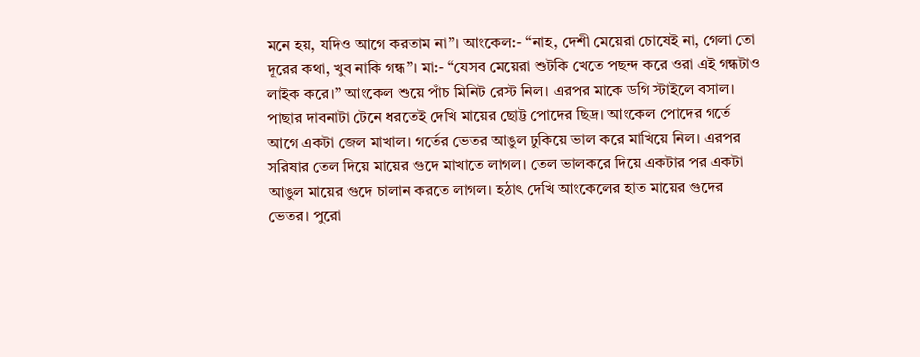মনে হয়, যদিও আগে করতাম না”। আংকেল:- “নাহ, দেশী মেয়েরা চোষেই না, গেলা তো দূরের কথা, খুব নাকি গন্ধ”। মা:- “যেসব মেয়েরা শুটকি খেতে পছন্দ করে ওরা এই গন্ধটাও লাইক করে।” আংকেল শুয়ে পাঁচ মিনিট রেস্ট নিল। এরপর মাকে ডগি স্টাইলে বসাল। পাছার দাবনাটা টেনে ধরতেই দেখি মায়ের ছোট্ট পোদের ছিদ্র। আংকেল পোদের গর্তে আগে একটা জেল মাখাল। গর্তের ভেতর আঙুল ঢুকিয়ে ভাল করে মাখিয়ে নিল। এরপর সরিষার তেল দিয়ে মায়ের গুদে মাখাতে লাগল। তেল ভালকরে দিয়ে একটার পর একটা আঙুল মায়ের গুদে চালান করতে লাগল। হঠাৎ দেখি আংকেলের হাত মায়ের গুদের ভেতর। পুরো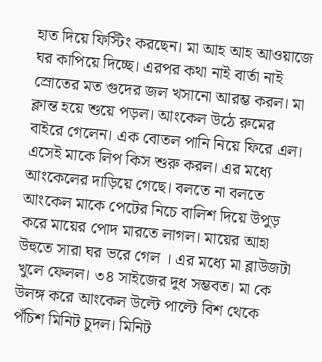হাত দিয়ে ফিস্টিং করছেন। মা আহ আহ আওয়াজে ঘর কাপিয়ে দিচ্ছে। এরপর কথা নাই বার্তা‌ নাই স্রোতের মত গুদের জল খসানো আরম্ভ করল। মা ক্লান্ত হয়ে শুয়ে পড়ল। আংকেল উঠে রুমের বাইরে গেলেন। এক বোতল পানি নিয়ে ফিরে এল। এসেই মাকে লিপ কিস শুরু করল। এর মধ্যে আংকেলের দাড়িয়ে গেছে। বলতে না বলতে আংকেল মাকে পেটের নিচে বালিশ দিয়ে উপুড় করে মায়ের পোদ মারতে লাগল। মায়ের আহা উহুতে সারা ঘর ভরে গেল । এর মধ্যে মা ব্লাউজটা খুলে ফেলল। ৩৪ সাইজের দুধ সম্ভবত। মা কে উলঙ্গ করে আংকেল উল্টে পাল্টে বিশ থেকে পঁচিশ মিনিট চুদল। মিনিট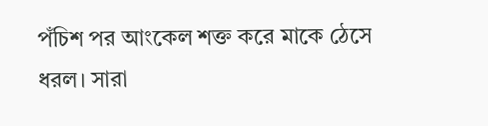পঁচিশ পর আংকেল শক্ত করে মাকে ঠেসে ধরল। সারা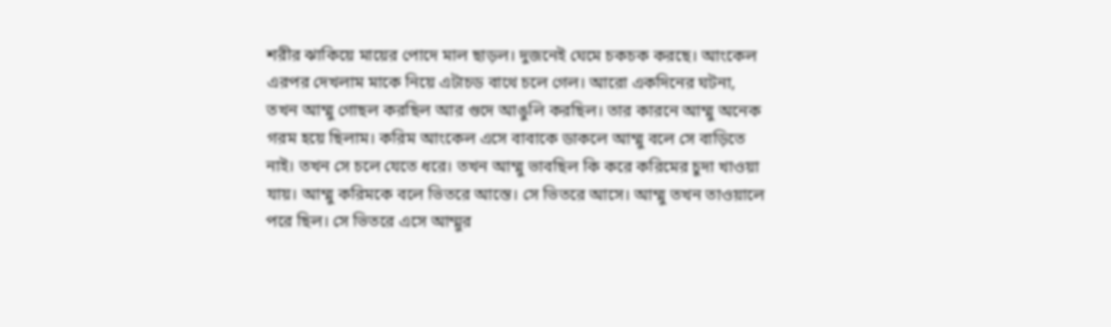শরীর ঝাকিয়ে মায়ের পোদে মাল ছাড়ল। দুজনেই ঘেমে চকচক করছে। আংকেল এরপর দেখলাম মাকে নিয়ে এটাচড বাথে চলে গেল। আরো একদিনের ঘটনা, তখন আম্মু গোছল করছিল আর গুদে আঙুলি করছিল। তার কারনে আম্মু অনেক গরম হয়ে ছিলাম। করিম আংকেল এসে বাবাকে ডাকলে আম্মু বলে সে বাড়িতে নাই। তখন সে চলে যেতে ধরে। তখন আম্মু ভাবছিল কি করে করিমের চুদা খাওয়া যায়। আম্মু করিমকে বলে ভিতরে আস্তে। সে ভিতরে আসে। আম্মু তখন তাওয়ালে পরে ছিল। সে ভিতরে এসে আম্মুর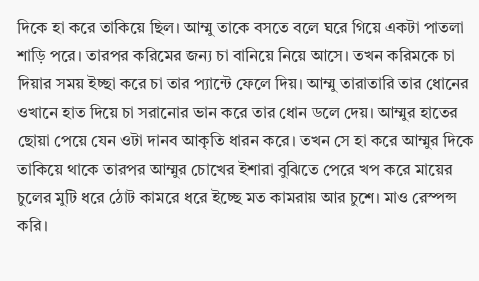দিকে হা করে তাকিয়ে ছিল। আম্মু তাকে বসতে বলে ঘরে গিয়ে একটা পাতলা শাড়ি পরে। তারপর করিমের জন্য চা বানিয়ে নিয়ে আসে। তখন করিমকে চা দিয়ার সময় ইচ্ছা করে চা তার প্যান্টে ফেলে দিয়। আম্মু তারাতারি তার ধোনের ওখানে হাত দিয়ে চা সরানোর ভান করে তার ধোন ডলে দেয়। আম্মুর হাতের ছোয়া পেয়ে যেন ওটা দানব আকৃতি ধারন করে। তখন সে হা করে আম্মুর দিকে তাকিয়ে থাকে তারপর আম্মুর চোখের ইশারা বুঝিতে পেরে খপ করে মায়ের চুলের মুটি ধরে ঠোট কামরে ধরে ইচ্ছে মত কামরায় আর চুশে। মাও রেস্পন্স করি।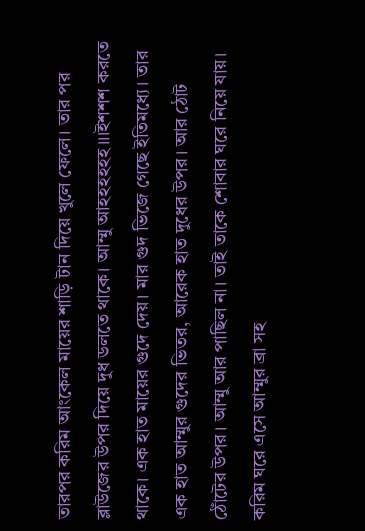তারপর করিম আংকেল মায়ের শাড়ি টান দিয়ে খুলে ফেলে। তার পর ব্লাউজের উপর দিয়ে দুধ ডলতে থাকে। আম্মু আহহহহহহ।।।ইশশশ করতে থাকে। এক হাত মায়ের গুদে দেয়। মার গুদ ভিজে গেছে ইতিমধ্যে। তার এক হাত আম্মুর গুদের ভিতর, আরেক হাত দুধের উপর। আর ঠোট ঠোঁটের উপর। আম্মু আর পাছিল না। তাই তাকে শোবার ঘরে নিয়ে যায়। করিম ঘরে এসে আম্মুর ব্রা সহ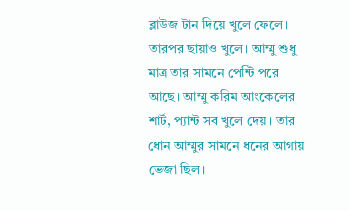ব্লাউজ টান দিয়ে খুলে ফেলে। তারপর ছায়াও খুলে। আম্মু শুধু মাত্র তার সামনে পেন্টি পরে আছে। আম্মু করিম আংকেলের শার্ট, প্যান্ট সব খুলে দেয়। তার ধোন আম্মুর সামনে ধনের আগায় ভেজা ছিল।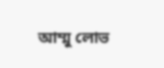আম্মু লোভ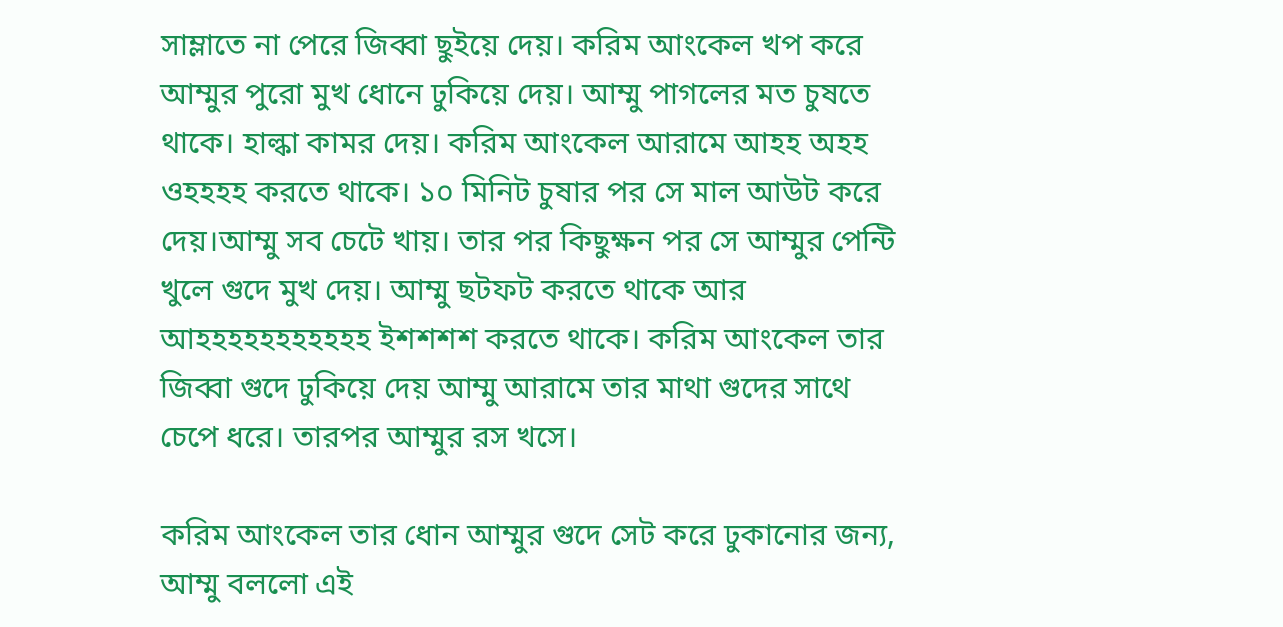সাম্লাতে না পেরে জিব্বা ছুইয়ে দেয়। করিম আংকেল খপ করে আম্মুর পুরো মুখ ধোনে ঢুকিয়ে দেয়। আম্মু পাগলের মত চুষতে থাকে। হাল্কা কামর দেয়। করিম আংকেল আরামে আহহ অহহ ওহহহহ করতে থাকে। ১০ মিনিট চুষার পর সে মাল আউট করে দেয়।আম্মু সব চেটে খায়। তার পর কিছুক্ষন পর সে আম্মুর পেন্টি খুলে গুদে মুখ দেয়। আম্মু ছটফট করতে থাকে আর আহহহহহহহহহহহ ইশশশশ করতে থাকে। করিম আংকেল তার জিব্বা গুদে ঢুকিয়ে দেয় আম্মু আরামে তার মাথা গুদের সাথে চেপে ধরে। তারপর আম্মুর রস খসে।

করিম আংকেল তার ধোন আম্মুর গুদে সেট করে ঢুকানোর জন্য, আম্মু বললো এই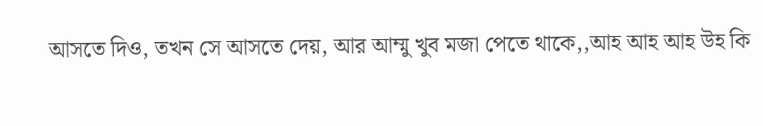আসতে দিও, তখন সে আসতে দেয়, আর আম্মু খুব মজা পেতে থাকে,,আহ আহ আহ উহ কি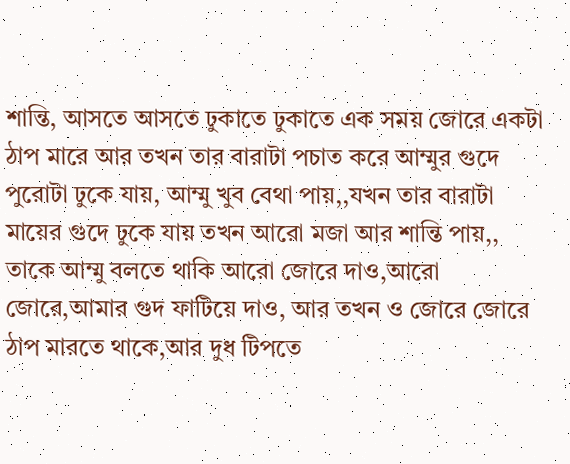শান্তি, আসতে আসতে ঢুকাতে ঢুকাতে এক সময় জোরে একটা ঠাপ মারে আর তখন তার বারাটা পচাত করে আম্মুর গুদে পুরোটা ঢুকে যায়, আম্মু খুব বেথা পায়,,যখন তার বারাটা মায়ের গুদে ঢুকে যায় তখন আরো মজা আর শান্তি পায়,, তাকে আম্মু বলতে থাকি আরো জোরে দাও,আরো জোরে,আমার গুদ ফাটিয়ে দাও, আর তখন ও জোরে জোরে ঠাপ মারতে থাকে,আর দুধ টিপতে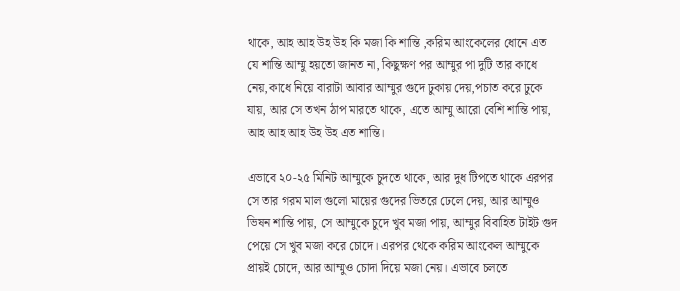থাকে, আহ আহ উহ উহ কি মজা কি শান্তি ,করিম আংকেলের ধোনে এত যে শান্তি আম্মু হয়তো জানত না, কিছুক্ষণ পর আম্মুর পা দুটি তার কাধে নেয়,কাধে নিয়ে বারাটা আবার আম্মুর গুদে ঢুকায় দেয়,পচাত করে ঢুকে যায়, আর সে তখন ঠাপ মারতে থাকে, এতে আম্মু আরো বেশি শান্তি পায়, আহ আহ আহ উহ উহ এত শান্তি।

এভাবে ২০-২৫ মিনিট আম্মুকে চুদতে থাকে, আর দুধ টিপতে থাকে এরপর সে তার গরম মাল গুলো মায়ের গুদের ভিতরে ঢেলে দেয়, আর আম্মুও ভিষন শান্তি পায়, সে আম্মুকে চুদে খুব মজা পায়, আম্মুর বিবাহিত টাইট গুদ পেয়ে সে খুব মজা করে চোদে। এরপর থেকে করিম আংকেল আম্মুকে প্রায়ই চোদে, আর আম্মুও চোদা দিয়ে মজা নেয়। এভাবে চলতে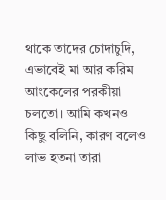থাকে তাদের চোদাচুদি, এভাবেই মা আর করিম আংকেলের পরকীয়া চলতো। আমি কখনও কিছু বলিনি, কারণ বলেও লাভ হতনা তারা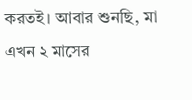করতই। আবার শুনছি, মা এখন ২ মাসের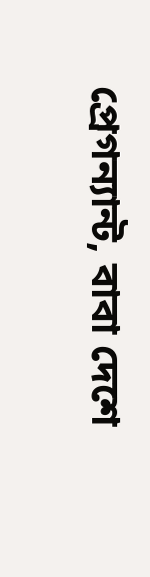প্রেগন্যান্ট, বাবা দেশে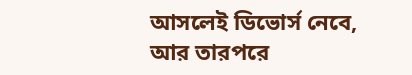আসলেই ডিভোর্স নেবে, আর তারপরে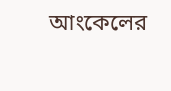আংকেলের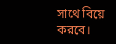সাথে বিয়ে করবে।